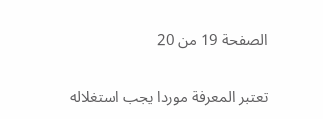الصفحة 19 من 20

تعتبر المعرفة موردا يجب استغلاله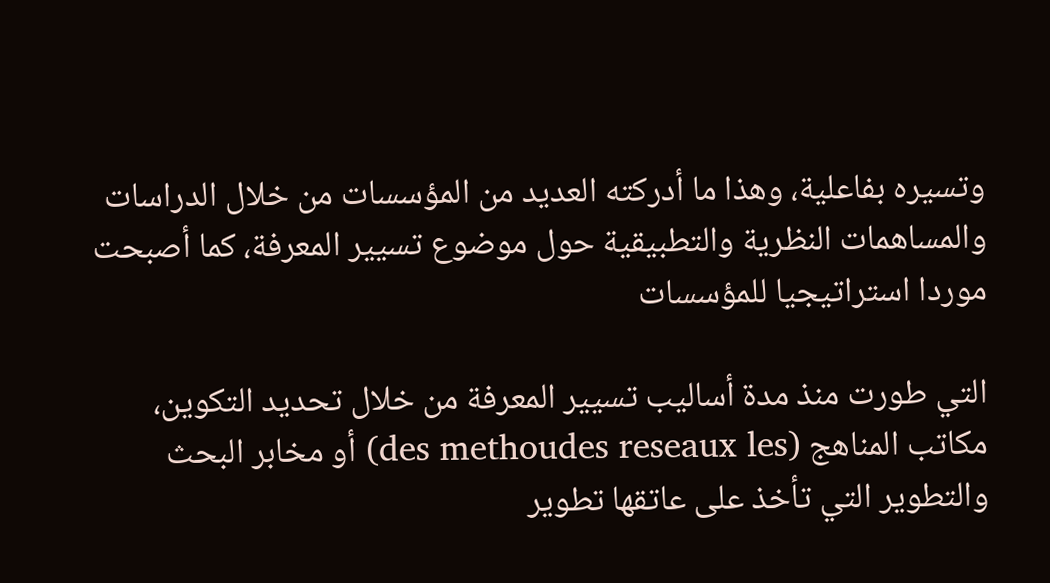وتسيره بفاعلية، وهذا ما أدركته العديد من المؤسسات من خلال الدراسات والمساهمات النظرية والتطبيقية حول موضوع تسيير المعرفة، كما أصبحت موردا استراتيجيا للمؤسسات

التي طورت منذ مدة أساليب تسيير المعرفة من خلال تحديد التكوين، مكاتب المناهج (des methoudes reseaux les) أو مخابر البحث والتطوير التي تأخذ على عاتقها تطوير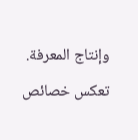وإنتاج المعرفة.

تعكس خصائص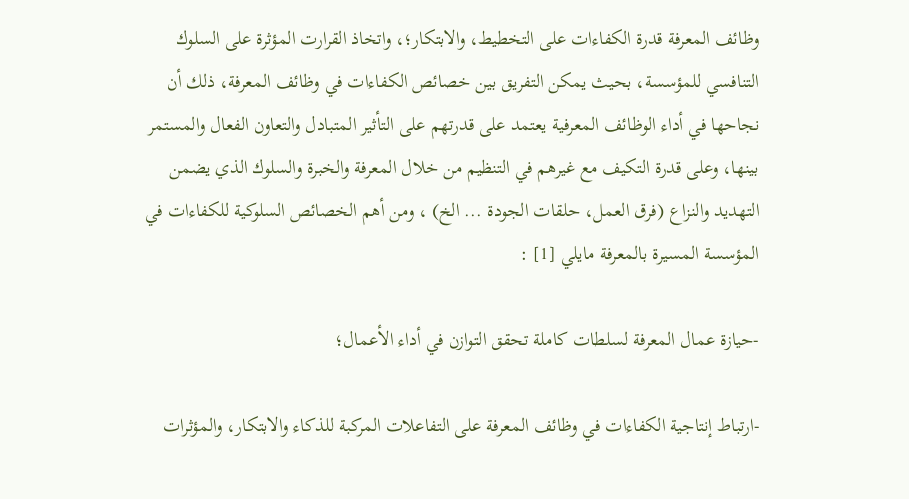وظائف المعرفة قدرة الكفاءات على التخطيط، والابتكار؛، واتخاذ القرارت المؤثرة على السلوك التنافسي للمؤسسة، بحيث يمكن التفريق بين خصائص الكفاءات في وظائف المعرفة، ذلك أن نجاحها في أداء الوظائف المعرفية يعتمد على قدرتهم على التأثير المتبادل والتعاون الفعال والمستمر بينها، وعلى قدرة التكيف مع غيرهم في التنظيم من خلال المعرفة والخبرة والسلوك الذي يضمن التهديد والنزاع (فرق العمل، حلقات الجودة ... الخ) ، ومن أهم الخصائص السلوكية للكفاءات في المؤسسة المسيرة بالمعرفة مايلي [1] :

-حيازة عمال المعرفة لسلطات كاملة تحقق التوازن في أداء الأعمال؛

-ارتباط إنتاجية الكفاءات في وظائف المعرفة على التفاعلات المركبة للذكاء والابتكار، والمؤثرات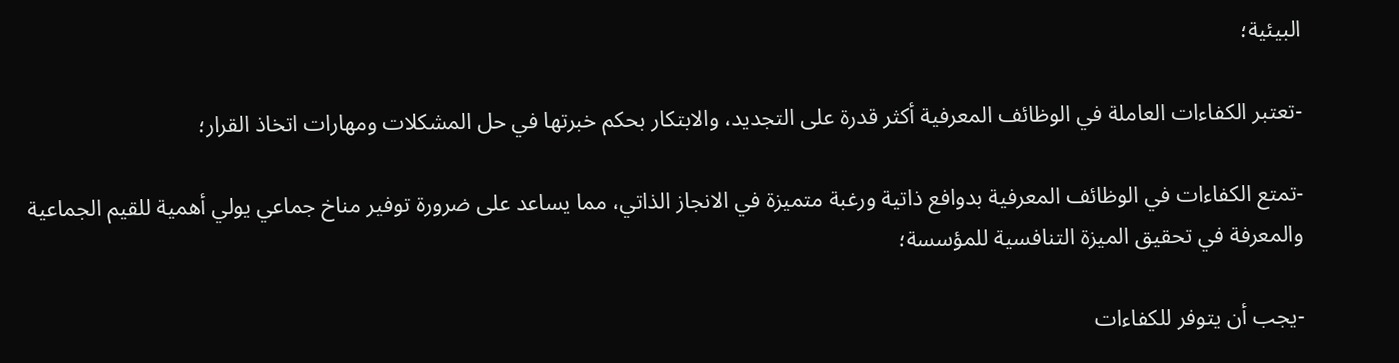البيئية؛

-تعتبر الكفاءات العاملة في الوظائف المعرفية أكثر قدرة على التجديد، والابتكار بحكم خبرتها في حل المشكلات ومهارات اتخاذ القرار؛

-تمتع الكفاءات في الوظائف المعرفية بدوافع ذاتية ورغبة متميزة في الانجاز الذاتي، مما يساعد على ضرورة توفير مناخ جماعي يولي أهمية للقيم الجماعية والمعرفة في تحقيق الميزة التنافسية للمؤسسة؛

-يجب أن يتوفر للكفاءات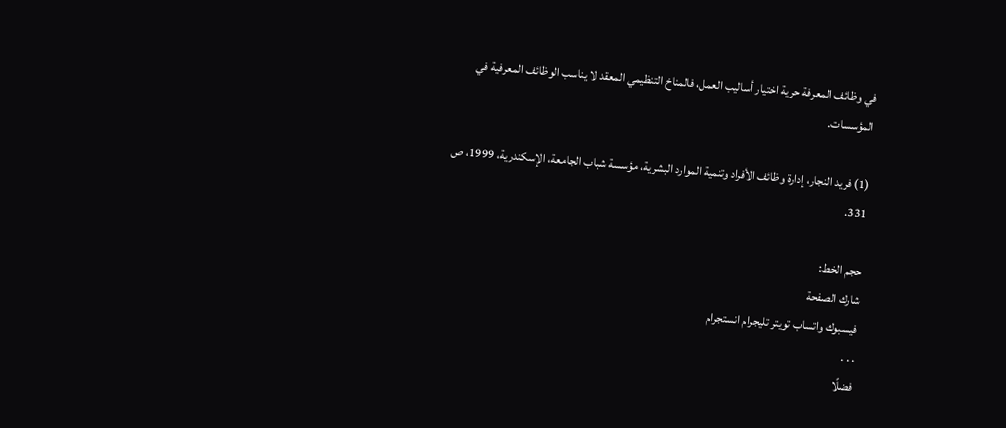في وظائف المعرفة حرية اختيار أساليب العمل، فالمناخ التنظيمي المعقد لا يناسب الوظائف المعرفية في المؤسسات.

(1) فريد النجار، إدارة وظائف الأفراد وتنمية الموارد البشرية، مؤسسة شباب الجامعة، الإسكندرية، 1999، ص 331.

حجم الخط:
شارك الصفحة
فيسبوك واتساب تويتر تليجرام انستجرام
. . .
فضلًا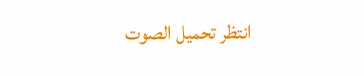انتظر تحميل الصوت